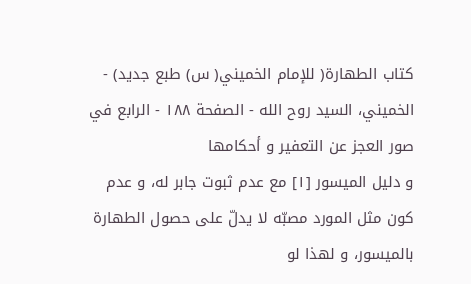كتاب الطهارة( للإمام الخميني( س) طبع جديد) - الخميني، السيد روح الله - الصفحة ١٨٨ - الرابع في صور العجز عن التعفير و أحكامها
و دليل الميسور [١] مع عدم ثبوت جابر له، و عدم كون مثل المورد مصبّه لا يدلّ على حصول الطهارة بالميسور، و لهذا لو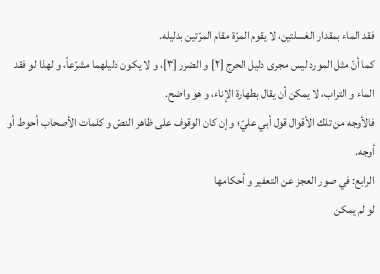فقد الماء بمقدار الغسلتين، لا يقوم المرّة مقام المرّتين بدليله.
كما أنّ مثل المورد ليس مجرى دليل الحرج [٢] و الضرر [٣]، و لا يكون دليلهما مشرّعاً، و لهذا لو فقد الماء و التراب، لا يمكن أن يقال بطهارة الإناء، و هو واضح.
فالأوجه من تلك الأقوال قول أبي عليّ؛ و إن كان الوقوف على ظاهر النصّ و كلمات الأصحاب أحوط أو أوجه.
الرابع: في صور العجز عن التعفير و أحكامها
لو لم يمكن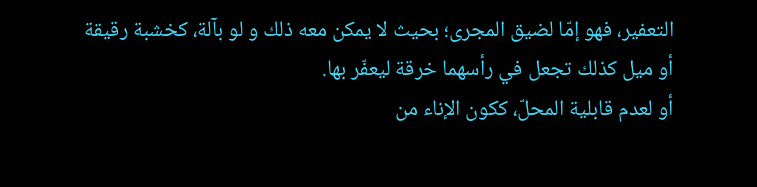التعفير، فهو إمّا لضيق المجرى؛ بحيث لا يمكن معه ذلك و لو بآلة، كخشبة رقيقة أو ميل كذلك تجعل في رأسهما خرقة ليعفّر بها.
أو لعدم قابلية المحلّ، ككون الإناء من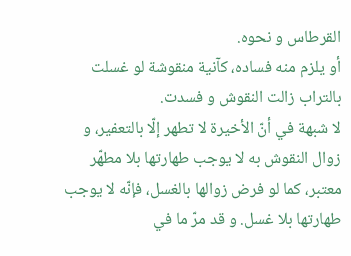القرطاس و نحوه.
أو يلزم منه فساده، كآنية منقوشة لو غسلت بالتراب زالت النقوش و فسدت.
لا شبهة في أنّ الأخيرة لا تطهر إلّا بالتعفير، و زوال النقوش به لا يوجب طهارتها بلا مطهّر معتبر، كما لو فرض زوالها بالغسل، فإنّه لا يوجب طهارتها بلا غسل. و قد مرّ ما في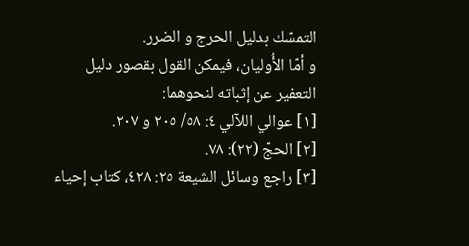التمسّك بدليل الحرج و الضرر.
و أمّا الأُوليان، فيمكن القول بقصور دليل التعفير عن إثباته لنحوهما:
[١] عوالي اللآلي ٤: ٥٨/ ٢٠٥ و ٢٠٧.
[٢] الحجّ (٢٢): ٧٨.
[٣] راجع وسائل الشيعة ٢٥: ٤٢٨، كتاب إحياء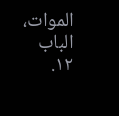الموات، الباب ١٢.